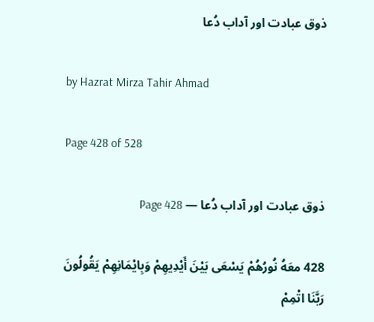ذوق عبادت اور آداب دُعا

by Hazrat Mirza Tahir Ahmad

Page 428 of 528

ذوق عبادت اور آداب دُعا — Page 428

428 معَهُ نُورُهُمْ يَسْعَى بَيْنَ أَيْدِيهِمْ وَبِايْمَانِهِمْ يَقُولُونَ رَبَّنَا اتْمِمْ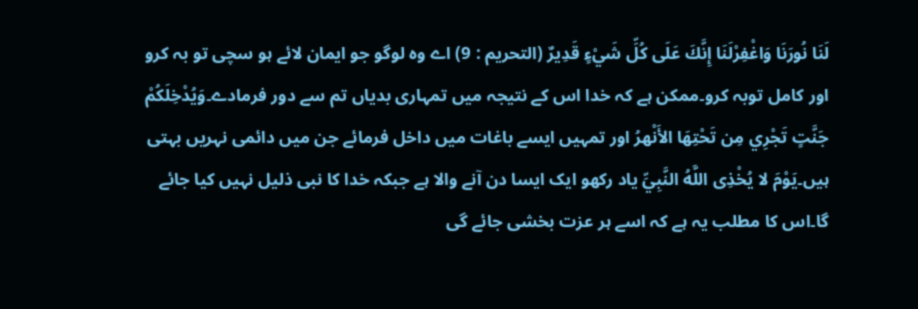لَنَا نُورَنَا وَاغْفِرْلَنَا إِنَّكَ عَلَى كُلِّ شَيْءٍ قَدِيرٌ (التحريم : 9) اے وہ لوگو جو ایمان لائے ہو سچی تو بہ کرو اور کامل توبہ کرو۔ممکن ہے کہ خدا اس کے نتیجہ میں تمہاری بدیاں تم سے دور فرمادے۔وَيُدْخِلَكُمْ جَنَّتٍ تَجْرِي مِن تَحْتِهَا الأَنْهرُ اور تمہیں ایسے باغات میں داخل فرمائے جن میں دائمی نہریں بہتی ہیں۔يَوْمَ لا يُخْذِى اللَّهُ النَّبِيِّ یاد رکھو ایک ایسا دن آنے والا ہے جبکہ خدا کا نبی ذلیل نہیں کیا جائے گا۔اس کا مطلب یہ ہے کہ اسے ہر عزت بخشی جائے گی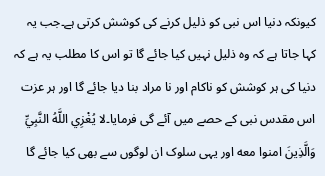کیونکہ دنیا اس نبی کو ذلیل کرنے کی کوشش کرتی ہے۔جب یہ کہا جاتا ہے کہ وہ ذلیل نہیں کیا جائے گا تو اس کا مطلب یہ ہے کہ دنیا کی ہر کوشش کو ناکام اور نا مراد بنا دیا جائے گا اور ہر عزت اس مقدس نبی کے حصے میں آئے گی فرمایا۔لا يُغْزِي اللَّهُ النَّبِيِّ وَالَّذِينَ امنوا معه اور یہی سلوک ان لوگوں سے بھی کیا جائے گا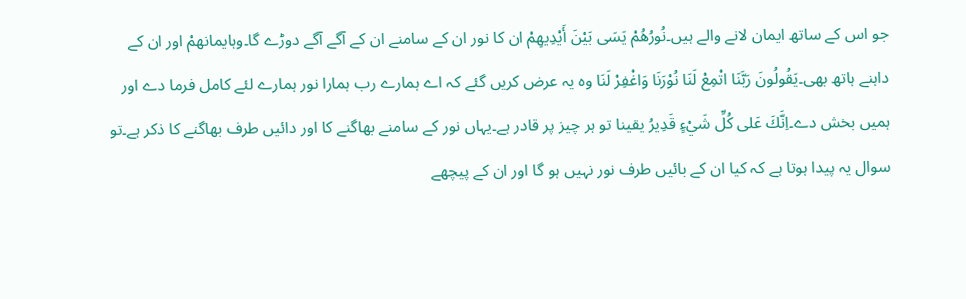جو اس کے ساتھ ایمان لانے والے ہیں۔نُورُهُمْ يَسَى بَيْنَ أَيْدِيهِمْ ان کا نور ان کے سامنے ان کے آگے آگے دوڑے گا۔وہایمانهمْ اور ان کے داہنے ہاتھ بھی۔يَقُولُونَ رَبَّنَا اتْمِعْ لَنَا نُوْرَنَا وَاغْفِرْ لَنَا وہ یہ عرض کریں گئے کہ اے ہمارے رب ہمارا نور ہمارے لئے کامل فرما دے اور ہمیں بخش دے۔اِنَّكَ عَلى كُلِّ شَيْءٍ قَدِيرُ یقینا تو ہر چیز پر قادر ہے۔یہاں نور کے سامنے بھاگنے کا اور دائیں طرف بھاگنے کا ذکر ہے۔تو سوال یہ پیدا ہوتا ہے کہ کیا ان کے بائیں طرف نور نہیں ہو گا اور ان کے پیچھے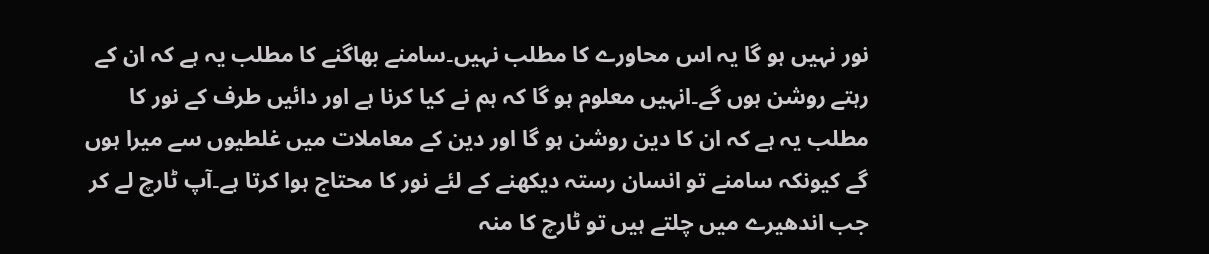نور نہیں ہو گا یہ اس محاورے کا مطلب نہیں۔سامنے بھاگنے کا مطلب یہ ہے کہ ان کے رہتے روشن ہوں گے۔انہیں معلوم ہو گا کہ ہم نے کیا کرنا ہے اور دائیں طرف کے نور کا مطلب یہ ہے کہ ان کا دین روشن ہو گا اور دین کے معاملات میں غلطیوں سے میرا ہوں گے کیونکہ سامنے تو انسان رستہ دیکھنے کے لئے نور کا محتاج ہوا کرتا ہے۔آپ ٹارچ لے کر جب اندھیرے میں چلتے ہیں تو ٹارچ کا منہ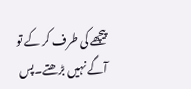پیچھے کی طرف کر کے تو آگے نہیں بڑھتے۔پس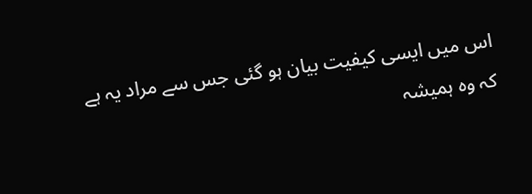اس میں ایسی کیفیت بیان ہو گئی جس سے مراد یہ ہے کہ وہ ہمیشہ